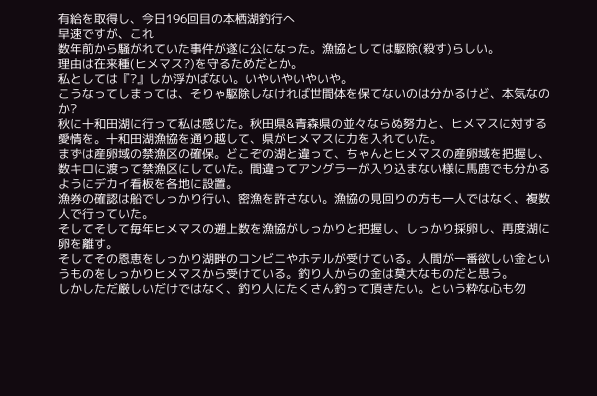有給を取得し、今日196回目の本栖湖釣行へ
早速ですが、これ
数年前から騒がれていた事件が遂に公になった。漁協としては駆除(殺す)らしい。
理由は在来種(ヒメマス?)を守るためだとか。
私としては『?』しか浮かばない。いやいやいやいや。
こうなってしまっては、そりゃ駆除しなければ世間体を保てないのは分かるけど、本気なのか?
秋に十和田湖に行って私は感じた。秋田県&青森県の並々ならぬ努力と、ヒメマスに対する愛情を。十和田湖漁協を通り越して、県がヒメマスに力を入れていた。
まずは産卵域の禁漁区の確保。どこぞの湖と違って、ちゃんとヒメマスの産卵域を把握し、数キロに渡って禁漁区にしていた。間違ってアングラーが入り込まない様に馬鹿でも分かるようにデカイ看板を各地に設置。
漁券の確認は船でしっかり行い、密漁を許さない。漁協の見回りの方も一人ではなく、複数人で行っていた。
そしてそして毎年ヒメマスの遡上数を漁協がしっかりと把握し、しっかり採卵し、再度湖に卵を離す。
そしてその恩恵をしっかり湖畔のコンビニやホテルが受けている。人間が一番欲しい金というものをしっかりヒメマスから受けている。釣り人からの金は莫大なものだと思う。
しかしただ厳しいだけではなく、釣り人にたくさん釣って頂きたい。という粋な心も勿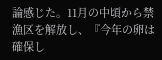論感じた。11月の中頃から禁漁区を解放し、『今年の卵は確保し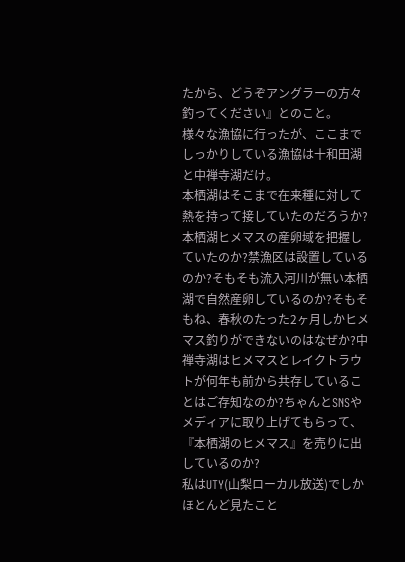たから、どうぞアングラーの方々釣ってください』とのこと。
様々な漁協に行ったが、ここまでしっかりしている漁協は十和田湖と中禅寺湖だけ。
本栖湖はそこまで在来種に対して熱を持って接していたのだろうか?
本栖湖ヒメマスの産卵域を把握していたのか?禁漁区は設置しているのか?そもそも流入河川が無い本栖湖で自然産卵しているのか?そもそもね、春秋のたった2ヶ月しかヒメマス釣りができないのはなぜか?中禅寺湖はヒメマスとレイクトラウトが何年も前から共存していることはご存知なのか?ちゃんとSNSやメディアに取り上げてもらって、『本栖湖のヒメマス』を売りに出しているのか?
私はUTY(山梨ローカル放送)でしかほとんど見たこと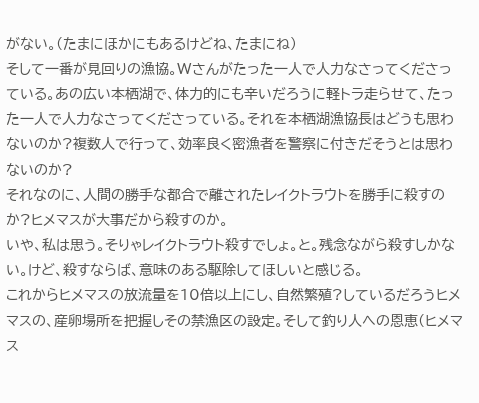がない。(たまにほかにもあるけどね、たまにね)
そして一番が見回りの漁協。Wさんがたった一人で人力なさってくださっている。あの広い本栖湖で、体力的にも辛いだろうに軽トラ走らせて、たった一人で人力なさってくださっている。それを本栖湖漁協長はどうも思わないのか?複数人で行って、効率良く密漁者を警察に付きだそうとは思わないのか?
それなのに、人間の勝手な都合で離されたレイクトラウトを勝手に殺すのか?ヒメマスが大事だから殺すのか。
いや、私は思う。そりゃレイクトラウト殺すでしょ。と。残念ながら殺すしかない。けど、殺すならば、意味のある駆除してほしいと感じる。
これからヒメマスの放流量を10倍以上にし、自然繁殖?しているだろうヒメマスの、産卵場所を把握しその禁漁区の設定。そして釣り人への恩恵(ヒメマス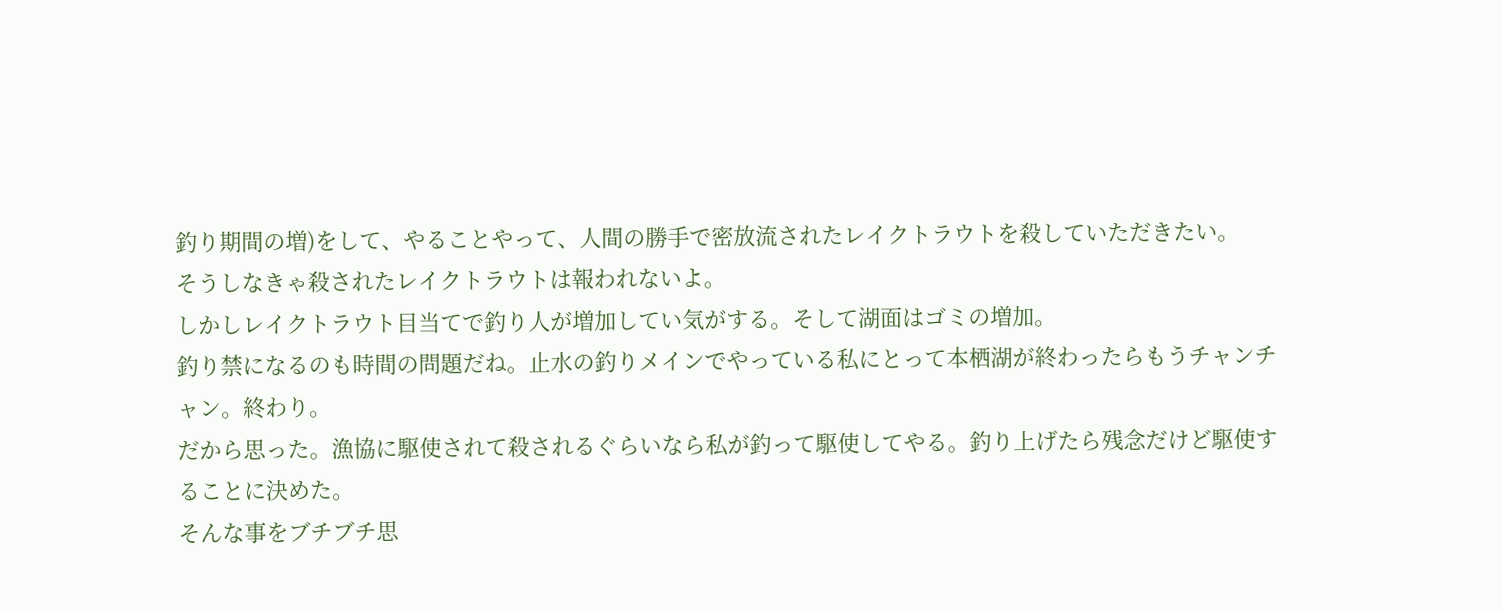釣り期間の増)をして、やることやって、人間の勝手で密放流されたレイクトラウトを殺していただきたい。
そうしなきゃ殺されたレイクトラウトは報われないよ。
しかしレイクトラウト目当てで釣り人が増加してい気がする。そして湖面はゴミの増加。
釣り禁になるのも時間の問題だね。止水の釣りメインでやっている私にとって本栖湖が終わったらもうチャンチャン。終わり。
だから思った。漁協に駆使されて殺されるぐらいなら私が釣って駆使してやる。釣り上げたら残念だけど駆使することに決めた。
そんな事をブチブチ思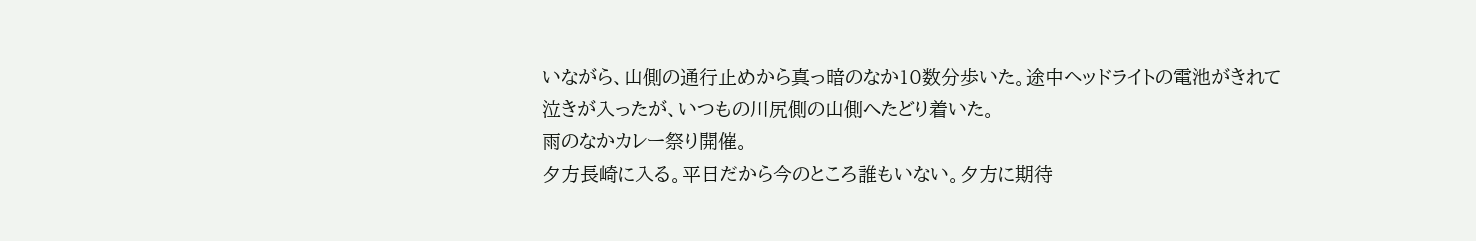いながら、山側の通行止めから真っ暗のなか10数分歩いた。途中ヘッドライトの電池がきれて泣きが入ったが、いつもの川尻側の山側へたどり着いた。
雨のなかカレー祭り開催。
夕方長崎に入る。平日だから今のところ誰もいない。夕方に期待